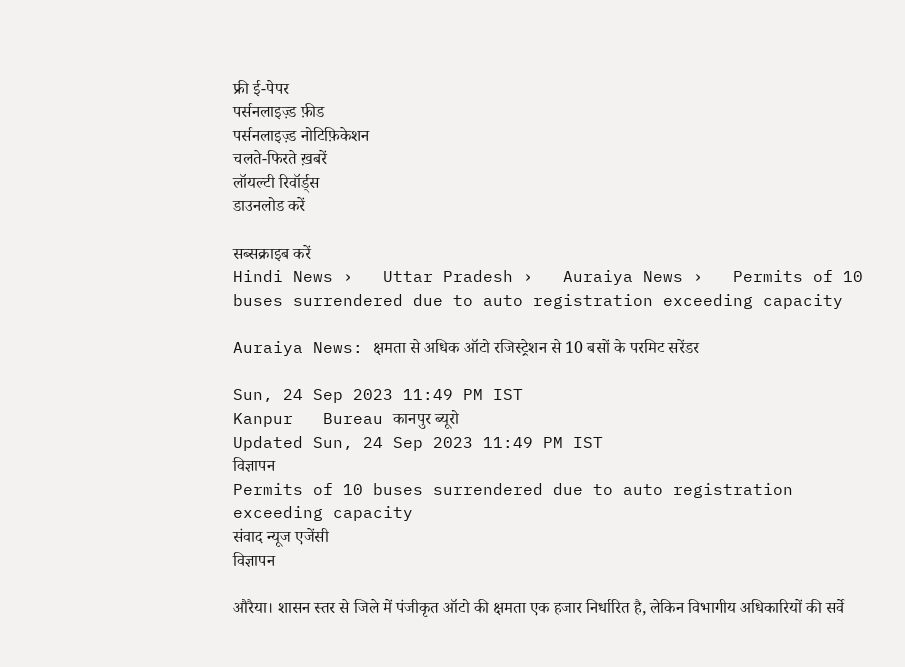फ्री ई-पेपर
पर्सनलाइज़्ड फ़ीड
पर्सनलाइज़्ड नोटिफ़िकेशन
चलते-फिरते ख़बरें
लॉयल्टी रिवॉर्ड्स
डाउनलोड करें

सब्सक्राइब करें
Hindi News ›   Uttar Pradesh ›   Auraiya News ›   Permits of 10 buses surrendered due to auto registration exceeding capacity

Auraiya News: क्षमता से अधिक ऑटो रजिस्ट्रेशन से 10 बसों के परमिट सरेंडर

Sun, 24 Sep 2023 11:49 PM IST
Kanpur   Bureau कानपुर ब्यूरो
Updated Sun, 24 Sep 2023 11:49 PM IST
विज्ञापन
Permits of 10 buses surrendered due to auto registration exceeding capacity
संवाद न्यूज एजेंसी
विज्ञापन

औरैया। शासन स्तर से जिले में पंजीकृत ऑटो की क्षमता एक हजार निर्धारित है, लेकिन विभागीय अधिकारियों की सर्वे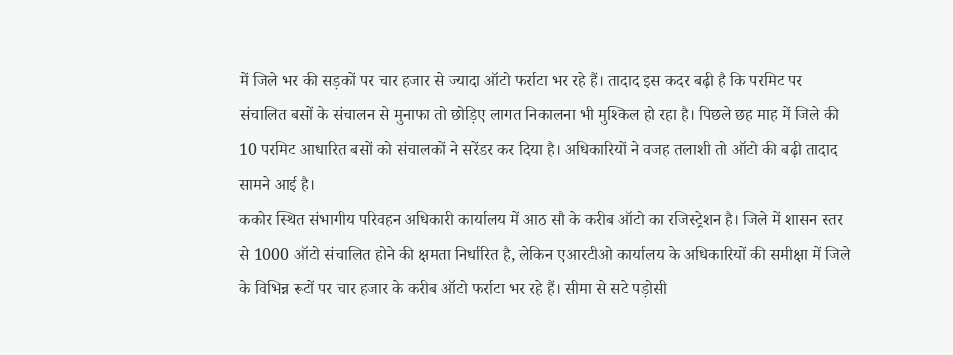में जिले भर की सड़कों पर चार हजार से ज्यादा ऑटो फर्राटा भर रहे हैं। तादाद इस कदर बढ़ी है कि परमिट पर संचालित बसों के संचालन से मुनाफा तो छोड़िए लागत निकालना भी मुश्किल हो रहा है। पिछले छह माह में जिले की 10 परमिट आधारित बसों को संचालकों ने सरेंडर कर दिया है। अधिकारियों ने वजह तलाशी तो ऑटो की बढ़ी तादाद सामने आई है।
ककोर स्थित संभागीय परिवहन अधिकारी कार्यालय में आठ सौ के करीब ऑटो का रजिस्ट्रेशन है। जिले में शासन स्तर से 1000 ऑटो संचालित होने की क्षमता निर्धारित है, लेकिन एआरटीओ कार्यालय के अधिकारियों की समीक्षा में जिले के विभिन्न रूटों पर चार हजार के करीब ऑटो फर्राटा भर रहे हैं। सीमा से सटे पड़ोसी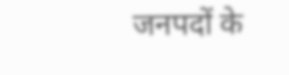जनपदों के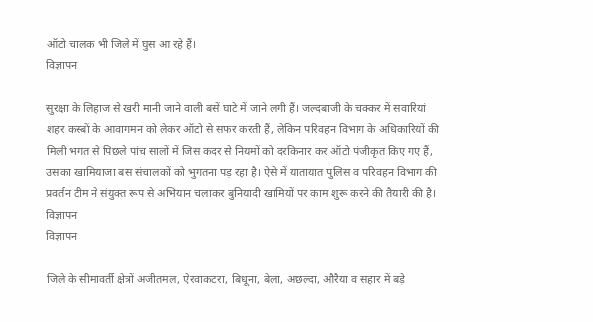ऑटो चालक भी जिले में घुस आ रहे हैं।
विज्ञापन

सुरक्षा के लिहाज से खरी मानी जाने वाली बसें घाटे में जाने लगी हैं। जल्दबाजी के चक्कर में सवारियां शहर कस्बों के आवागमन को लेकर ऑटो से सफर करती हैं, लेकिन परिवहन विभाग के अधिकारियों की मिली भगत से पिछले पांच सालों में जिस कदर से नियमों को दरकिनार कर ऑटो पंजीकृत किए गए हैं, उसका खामियाजा बस संचालकों को भुगतना पड़ रहा है। ऐसे में यातायात पुलिस व परिवहन विभाग की प्रवर्तन टीम ने संयुक्त रूप से अभियान चलाकर बुनियादी खामियों पर काम शुरू करने की तैयारी की है।
विज्ञापन
विज्ञापन

जिले के सीमावर्ती क्षेत्रों अजीतमल, ऐरवाकटरा, बिधूना, बेला, अछल्दा, औरैया व सहार में बड़े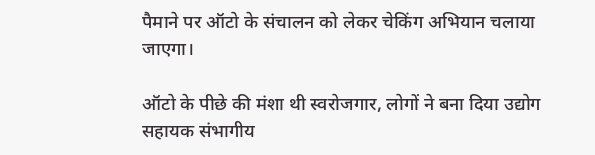पैमाने पर ऑटो के संचालन को लेकर चेकिंग अभियान चलाया जाएगा।

ऑटो के पीछे की मंशा थी स्वरोजगार, लोगों ने बना दिया उद्योग
सहायक संभागीय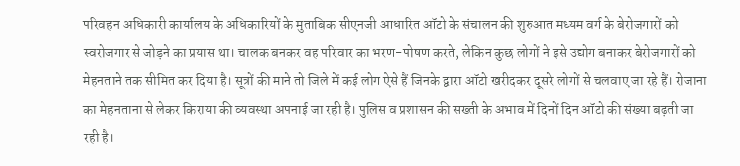परिवहन अधिकारी कार्यालय के अधिकारियों के मुताबिक सीएनजी आधारित ऑटो के संचालन की शुरुआत मध्यम वर्ग के बेरोजगारों को स्वरोजगार से जोड़ने का प्रयास था। चालक बनकर वह परिवार का भरण-पोषण करते, लेकिन कुछ लोगों ने इसे उद्योग बनाकर बेरोजगारों को मेहनताने तक सीमित कर दिया है। सूत्रों की माने तो जिले में कई लोग ऐसे हैं जिनके द्वारा ऑटो खरीदकर दूसरे लोगों से चलवाए जा रहे हैं। रोजाना का मेहनताना से लेकर किराया की व्यवस्था अपनाई जा रही है। पुलिस व प्रशासन की सख्ती के अभाव में दिनों दिन ऑटो की संख्या बढ़ती जा रही है।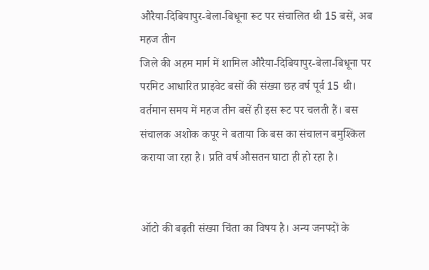औरैया-दिबियापुर-बेला-बिधूना रूट पर संचालित थी 15 बसें, अब महज तीन
जिले की अहम मार्ग में शामिल औरैया-दिबियापुर-बेला-बिधूना पर परमिट आधारित प्राइवेट बसों की संख्या छह वर्ष पूर्व 15 थी। वर्तमान समय में महज तीन बसें ही इस रूट पर चलती हैं। बस संचालक अशोक कपूर ने बताया कि बस का संचालन बमुश्किल कराया जा रहा है। प्रति वर्ष औसतन घाटा ही हो रहा है।


ऑटो की बढ़ती संख्या चिंता का विषय है। अन्य जनपदों के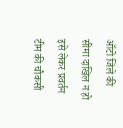ऑटो जिले की सीमा दाखिल न हो इसे लेकर प्रवर्तन टीम की चौकसी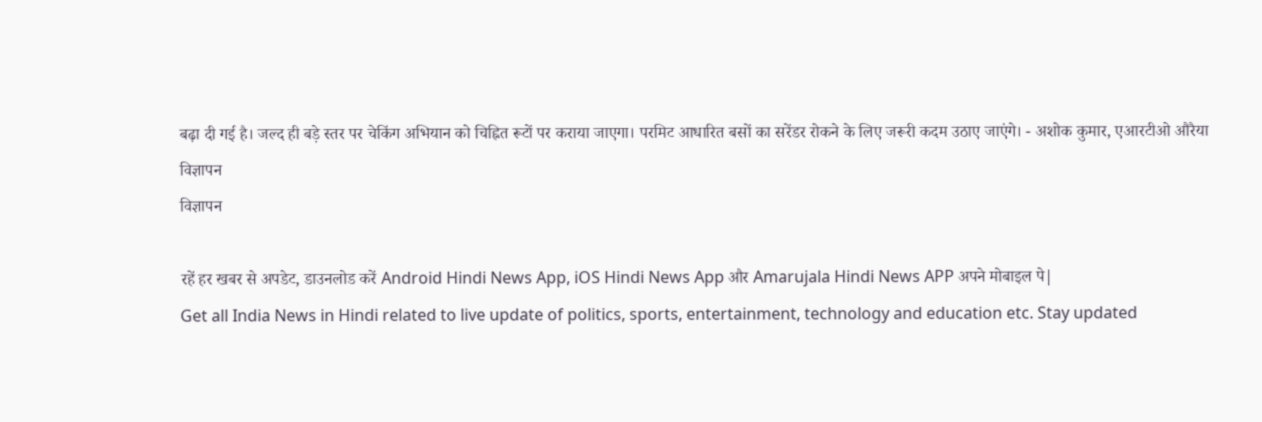बढ़ा दी गई है। जल्द ही बड़े स्तर पर चेकिंग अभियान को चिह्नित रूटों पर कराया जाएगा। परमिट आधारित बसों का सरेंडर रोकने के लिए जरूरी कदम उठाए जाएंगे। - अशोक कुमार, एआरटीओ औरैया
विज्ञापन
विज्ञापन

रहें हर खबर से अपडेट, डाउनलोड करें Android Hindi News App, iOS Hindi News App और Amarujala Hindi News APP अपने मोबाइल पे|
Get all India News in Hindi related to live update of politics, sports, entertainment, technology and education etc. Stay updated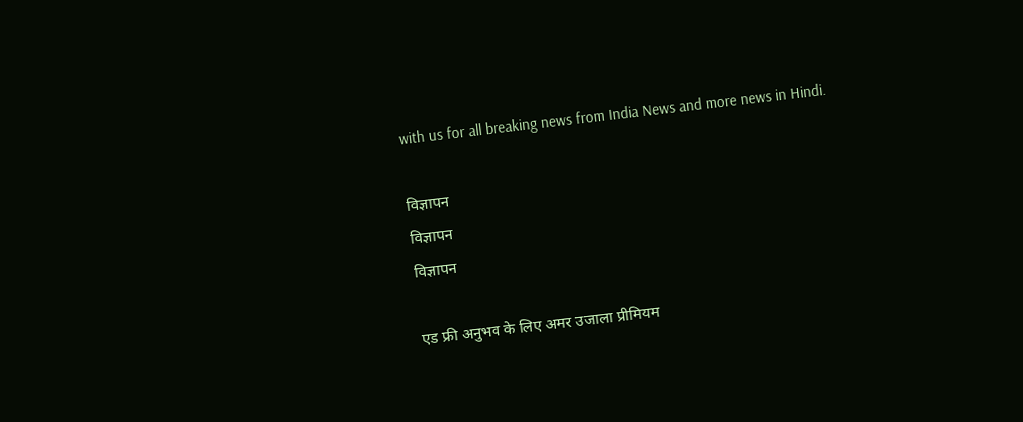with us for all breaking news from India News and more news in Hindi.

विज्ञापन
विज्ञापन
विज्ञापन

एड फ्री अनुभव के लिए अमर उजाला प्रीमियम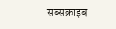सब्सक्राइब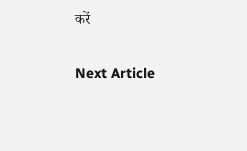करें

Next Article